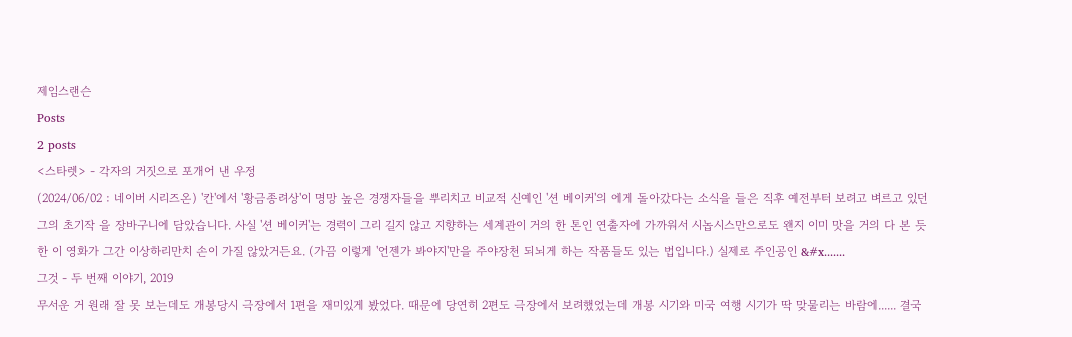제임스랜슨
Posts
2 posts
<스타렛> - 각자의 거짓으로 포개어 낸 우정
(2024/06/02 : 네이버 시리즈온) '칸'에서 '황금종려상'이 명망 높은 경쟁자들을 뿌리치고 비교적 신예인 '션 베이커'의 에게 돌아갔다는 소식을 들은 직후 예전부터 보려고 벼르고 있던 그의 초기작 을 장바구니에 담았습니다. 사실 '션 베이커'는 경력이 그리 길지 않고 지향하는 세계관이 거의 한 톤인 연출자에 가까워서 시놉시스만으로도 왠지 이미 맛을 거의 다 본 듯한 이 영화가 그간 이상하리만치 손이 가질 않았거든요. (가끔 이렇게 '언젠가 봐야지'만을 주야장천 되뇌게 하는 작품들도 있는 법입니다.) 실제로 주인공인 &#x.......
그것 - 두 번째 이야기, 2019
무서운 거 원래 잘 못 보는데도 개봉당시 극장에서 1편을 재미있게 봤었다. 때문에 당연히 2편도 극장에서 보려했었는데 개봉 시기와 미국 여행 시기가 딱 맞물리는 바람에...... 결국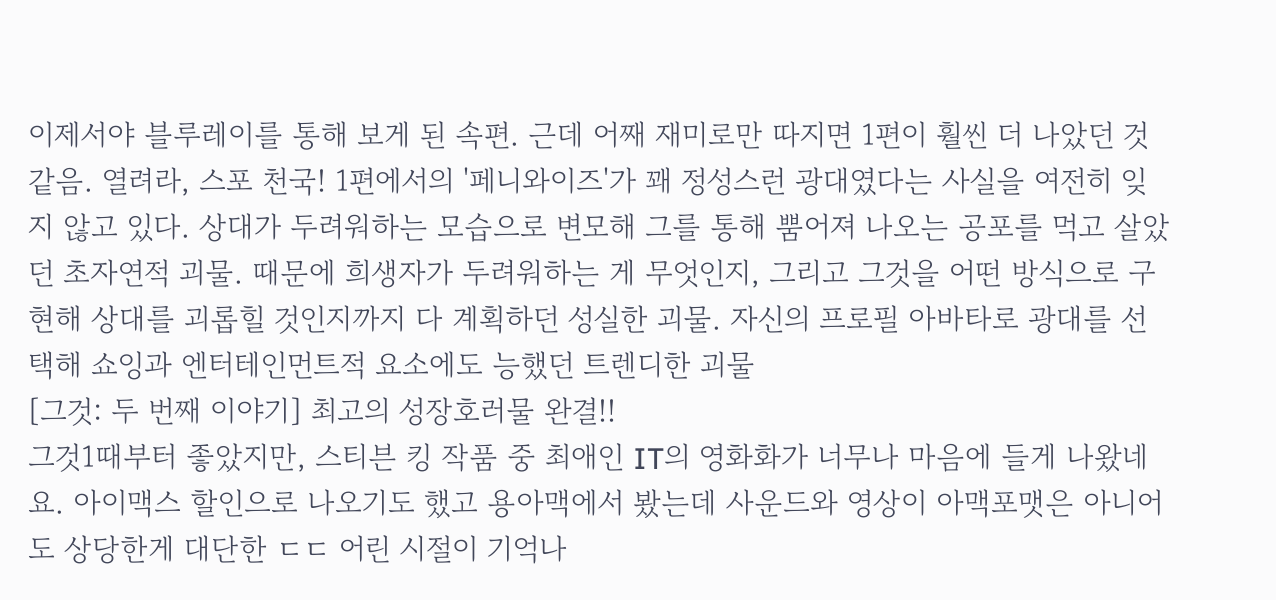이제서야 블루레이를 통해 보게 된 속편. 근데 어째 재미로만 따지면 1편이 훨씬 더 나았던 것 같음. 열려라, 스포 천국! 1편에서의 '페니와이즈'가 꽤 정성스런 광대였다는 사실을 여전히 잊지 않고 있다. 상대가 두려워하는 모습으로 변모해 그를 통해 뿜어져 나오는 공포를 먹고 살았던 초자연적 괴물. 때문에 희생자가 두려워하는 게 무엇인지, 그리고 그것을 어떤 방식으로 구현해 상대를 괴롭힐 것인지까지 다 계획하던 성실한 괴물. 자신의 프로필 아바타로 광대를 선택해 쇼잉과 엔터테인먼트적 요소에도 능했던 트렌디한 괴물
[그것: 두 번째 이야기] 최고의 성장호러물 완결!!
그것1때부터 좋았지만, 스티븐 킹 작품 중 최애인 IT의 영화화가 너무나 마음에 들게 나왔네요. 아이맥스 할인으로 나오기도 했고 용아맥에서 봤는데 사운드와 영상이 아맥포맷은 아니어도 상당한게 대단한 ㄷㄷ 어린 시절이 기억나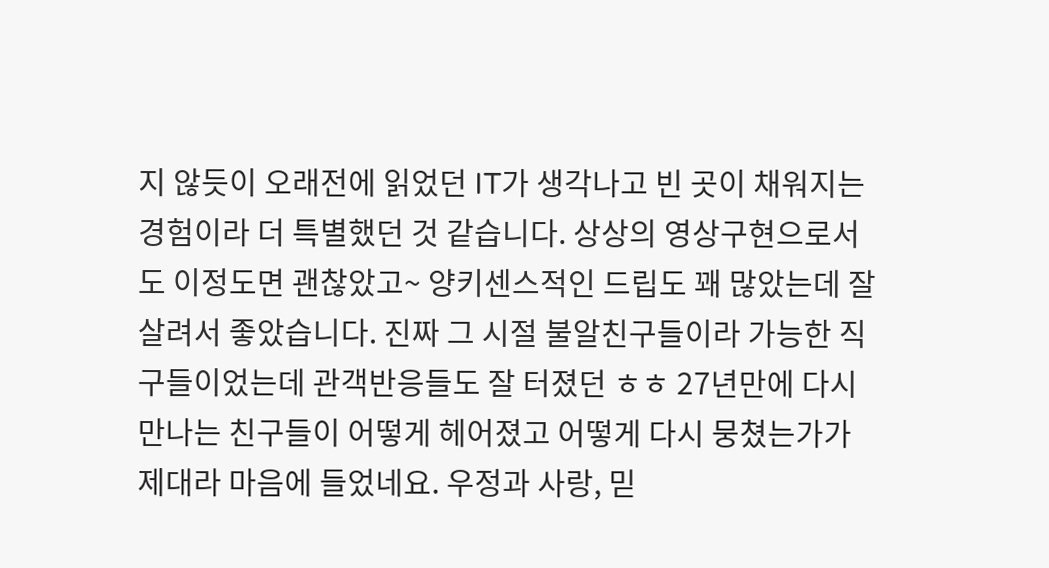지 않듯이 오래전에 읽었던 IT가 생각나고 빈 곳이 채워지는 경험이라 더 특별했던 것 같습니다. 상상의 영상구현으로서도 이정도면 괜찮았고~ 양키센스적인 드립도 꽤 많았는데 잘 살려서 좋았습니다. 진짜 그 시절 불알친구들이라 가능한 직구들이었는데 관객반응들도 잘 터졌던 ㅎㅎ 27년만에 다시 만나는 친구들이 어떻게 헤어졌고 어떻게 다시 뭉쳤는가가 제대라 마음에 들었네요. 우정과 사랑, 믿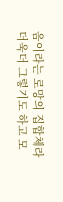음이라는 로망의 집합체라 더욱더 그렇기도 하고 모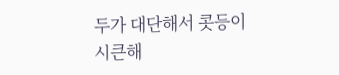두가 대단해서 콧등이 시큰해